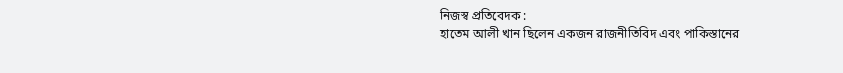নিজস্ব প্রতিবেদক :
হাতেম আলী খান ছিলেন একজন রাজনীতিবিদ এবং পাকিস্তানের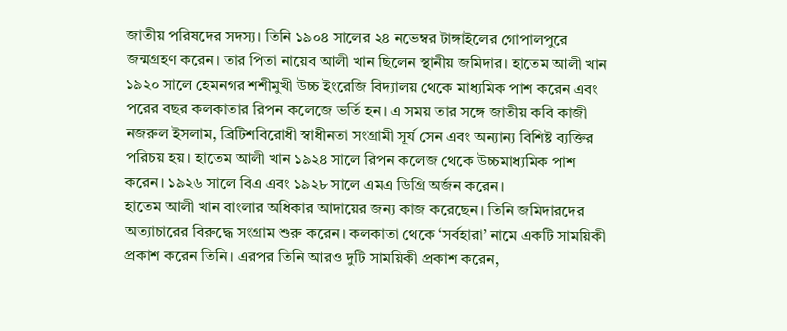জাতীয় পরিষদের সদস্য। তিনি ১৯০৪ সালের ২৪ নভেম্বর টাঙ্গাইলের গোপালপুরে জন্মগ্রহণ করেন। তার পিতা নায়েব আলী খান ছিলেন স্থানীয় জমিদার। হাতেম আলী খান ১৯২০ সালে হেমনগর শশীমুখী উচ্চ ইংরেজি বিদ্যালয় থেকে মাধ্যমিক পাশ করেন এবং পরের বছর কলকাতার রিপন কলেজে ভর্তি হন। এ সময় তার সঙ্গে জাতীয় কবি কাজী নজরুল ইসলাম, ব্রিটিশবিরোধী স্বাধীনতা সংগ্রামী সূর্য সেন এবং অন্যান্য বিশিষ্ট ব্যক্তির পরিচয় হয়। হাতেম আলী খান ১৯২৪ সালে রিপন কলেজ থেকে উচ্চমাধ্যমিক পাশ করেন। ১৯২৬ সালে বিএ এবং ১৯২৮ সালে এমএ ডিগ্রি অর্জন করেন।
হাতেম আলী খান বাংলার অধিকার আদায়ের জন্য কাজ করেছেন। তিনি জমিদারদের অত্যাচারের বিরুদ্ধে সংগ্রাম শুরু করেন। কলকাতা থেকে ‘সর্বহারা’ নামে একটি সাময়িকী প্রকাশ করেন তিনি। এরপর তিনি আরও দুটি সাময়িকী প্রকাশ করেন,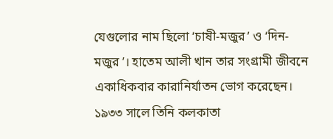যেগুলোর নাম ছিলো ‘চাষী-মজুর’ ও ‘দিন-মজুর’। হাতেম আলী খান তার সংগ্রামী জীবনে একাধিকবার কারানির্যাতন ভোগ করেছেন। ১৯৩৩ সালে তিনি কলকাতা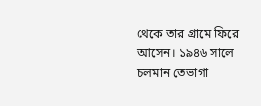থেকে তার গ্রামে ফিরে আসেন। ১৯৪৬ সালে চলমান তেভাগা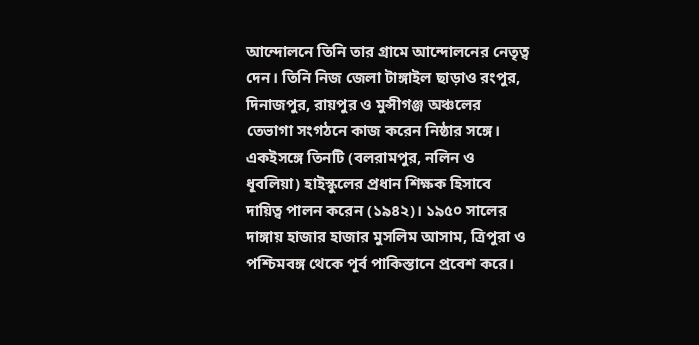আন্দোলনে তিনি তার গ্রামে আন্দোলনের নেতৃত্ব দেন। তিনি নিজ জেলা টাঙ্গাইল ছাড়াও রংপুর, দিনাজপুর, রায়পুর ও মুন্সীগঞ্জ অঞ্চলের তেভাগা সংগঠনে কাজ করেন নিষ্ঠার সঙ্গে।
একইসঙ্গে তিনটি (বলরামপুর, নলিন ও ধূবলিয়া) হাইস্কুলের প্রধান শিক্ষক হিসাবে দায়িত্ব পালন করেন (১৯৪২)। ১৯৫০ সালের দাঙ্গায় হাজার হাজার মুসলিম আসাম, ত্রিপুরা ও পশ্চিমবঙ্গ থেকে পূর্ব পাকিস্তানে প্রবেশ করে।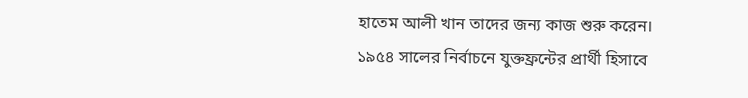হাতেম আলী খান তাদের জন্য কাজ শুরু করেন। ১৯৫৪ সালের নির্বাচনে যুক্তফ্রন্টের প্রার্থী হিসাবে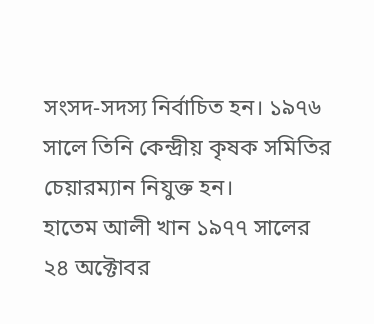সংসদ-সদস্য নির্বাচিত হন। ১৯৭৬ সালে তিনি কেন্দ্রীয় কৃষক সমিতির চেয়ারম্যান নিযুক্ত হন।
হাতেম আলী খান ১৯৭৭ সালের ২৪ অক্টোবর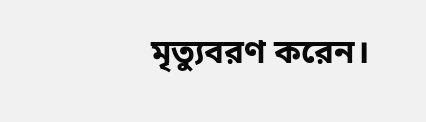মৃত্যুবরণ করেন।